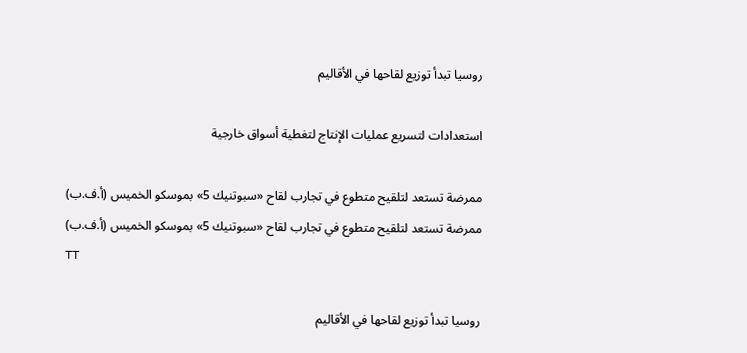روسيا تبدأ توزيع لقاحها في الأقاليم

استعدادات لتسريع عمليات الإنتاج لتغطية أسواق خارجية

ممرضة تستعد لتلقيح متطوع في تجارب لقاح «سبوتنيك 5» بموسكو الخميس (أ.ف.ب)
ممرضة تستعد لتلقيح متطوع في تجارب لقاح «سبوتنيك 5» بموسكو الخميس (أ.ف.ب)
TT

روسيا تبدأ توزيع لقاحها في الأقاليم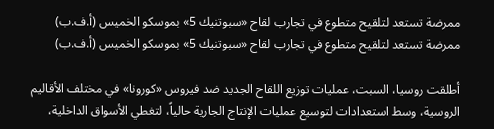ممرضة تستعد لتلقيح متطوع في تجارب لقاح «سبوتنيك 5» بموسكو الخميس (أ.ف.ب)
ممرضة تستعد لتلقيح متطوع في تجارب لقاح «سبوتنيك 5» بموسكو الخميس (أ.ف.ب)

أطلقت روسيا، السبت، عمليات توزيع اللقاح الجديد ضد فيروس «كورونا» في مختلف الأقاليم الروسية، وسط استعدادات لتوسيع عمليات الإنتاج الجارية حالياً، لتغطي الأسواق الداخلية،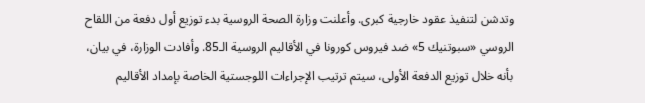وتدشن لتنفيذ عقود خارجية كبرى. وأعلنت وزارة الصحة الروسية بدء توزيع أول دفعة من اللقاح الروسي «سبوتنيك 5» ضد فيروس كورونا في الأقاليم الروسية الـ85. وأفادت الوزارة، في بيان، بأنه خلال توزيع الدفعة الأولى، سيتم ترتيب الإجراءات اللوجستية الخاصة بإمداد الأقاليم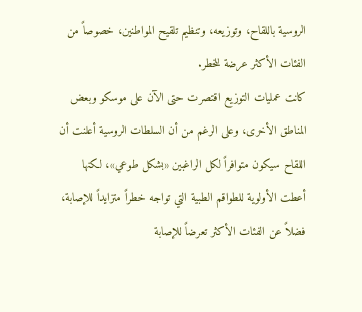الروسية باللقاح، وتوزيعه، وتنظيم تلقيح المواطنين، خصوصاً من الفئات الأكثر عرضة للخطر.
كانت عمليات التوزيع اقتصرت حتى الآن على موسكو وبعض المناطق الأخرى، وعلى الرغم من أن السلطات الروسية أعلنت أن اللقاح سيكون متوافراً لكل الراغبين «بشكل طوعي»، لكنها أعطت الأولوية للطواقم الطبية التي تواجه خطراً متزايداً للإصابة، فضلاً عن الفئات الأكثر تعرضاً للإصابة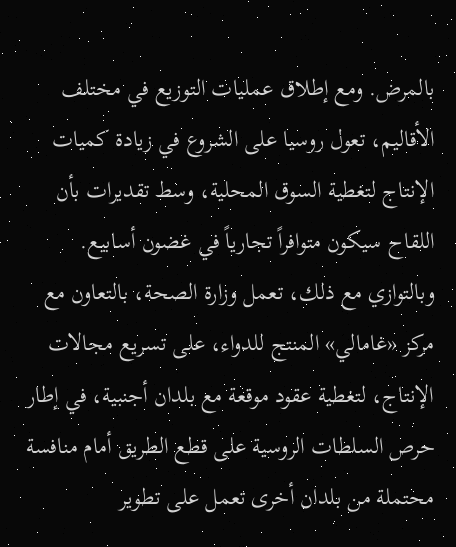بالمرض. ومع إطلاق عمليات التوزيع في مختلف الأقاليم، تعول روسيا على الشروع في زيادة كميات الإنتاج لتغطية السوق المحلية، وسط تقديرات بأن اللقاح سيكون متوافراً تجارياً في غضون أسابيع. وبالتوازي مع ذلك، تعمل وزارة الصحة، بالتعاون مع مركز «غامالي» المنتج للدواء، على تسريع مجالات الإنتاج، لتغطية عقود موقعة مع بلدان أجنبية، في إطار حرص السلطات الروسية على قطع الطريق أمام منافسة محتملة من بلدان أخرى تعمل على تطوير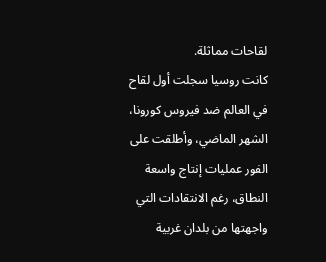لقاحات مماثلة.
كانت روسيا سجلت أول لقاح في العالم ضد فيروس كورونا، الشهر الماضي، وأطلقت على الفور عمليات إنتاج واسعة النطاق، رغم الانتقادات التي واجهتها من بلدان غربية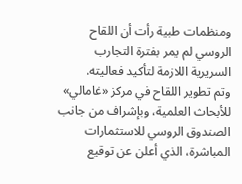ومنظمات طبية رأت أن اللقاح الروسي لم يمر بفترة التجارب السريرية اللازمة لتأكيد فعاليته.
وتم تطوير اللقاح في مركز «غامالي» للأبحاث العلمية، وبإشراف من جانب الصندوق الروسي للاستثمارات المباشرة، الذي أعلن عن توقيع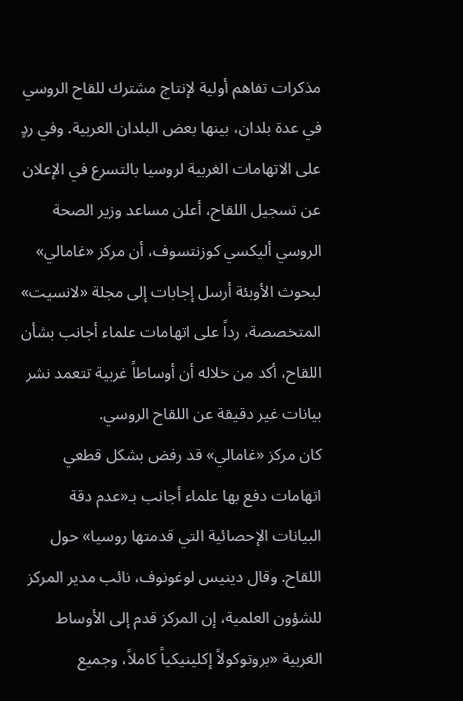مذكرات تفاهم أولية لإنتاج مشترك للقاح الروسي في عدة بلدان، بينها بعض البلدان العربية. وفي ردٍ على الاتهامات الغربية لروسيا بالتسرع في الإعلان عن تسجيل اللقاح، أعلن مساعد وزير الصحة الروسي أليكسي كوزنتسوف، أن مركز «غامالي» لبحوث الأوبئة أرسل إجابات إلى مجلة «لانسيت» المتخصصة، رداً على اتهامات علماء أجانب بشأن اللقاح، أكد من خلاله أن أوساطاً غربية تتعمد نشر بيانات غير دقيقة عن اللقاح الروسي.
كان مركز «غامالي» قد رفض بشكل قطعي اتهامات دفع بها علماء أجانب بـ«عدم دقة البيانات الإحصائية التي قدمتها روسيا» حول اللقاح. وقال دينيس لوغونوف، نائب مدير المركز للشؤون العلمية، إن المركز قدم إلى الأوساط الغربية «بروتوكولاً إكلينيكياً كاملاً، وجميع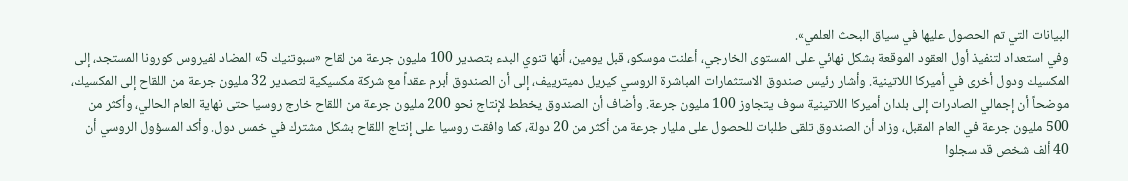البيانات التي تم الحصول عليها في سياق البحث العلمي».
وفي استعداد لتنفيذ أول العقود الموقعة بشكل نهائي على المستوى الخارجي، أعلنت موسكو، قبل يومين، أنها تنوي البدء بتصدير 100 مليون جرعة من لقاح «سبوتنيك 5» المضاد لفيروس كورونا المستجد، إلى المكسيك ودول أخرى في أميركا اللاتينية. وأشار رئيس صندوق الاستثمارات المباشرة الروسي كيريل دميترييف، إلى أن الصندوق أبرم عقداً مع شركة مكسيكية لتصدير 32 مليون جرعة من اللقاح إلى المكسيك، موضحاً أن إجمالي الصادرات إلى بلدان أميركا اللاتينية سوف يتجاوز 100 مليون جرعة. وأضاف أن الصندوق يخطط لإنتاج نحو 200 مليون جرعة من اللقاح خارج روسيا حتى نهاية العام الحالي، وأكثر من 500 مليون جرعة في العام المقبل، وزاد أن الصندوق تلقى طلبات للحصول على مليار جرعة من أكثر من 20 دولة، كما وافقت روسيا على إنتاج اللقاح بشكل مشترك في خمس دول. وأكد المسؤول الروسي أن 40 ألف شخص قد سجلوا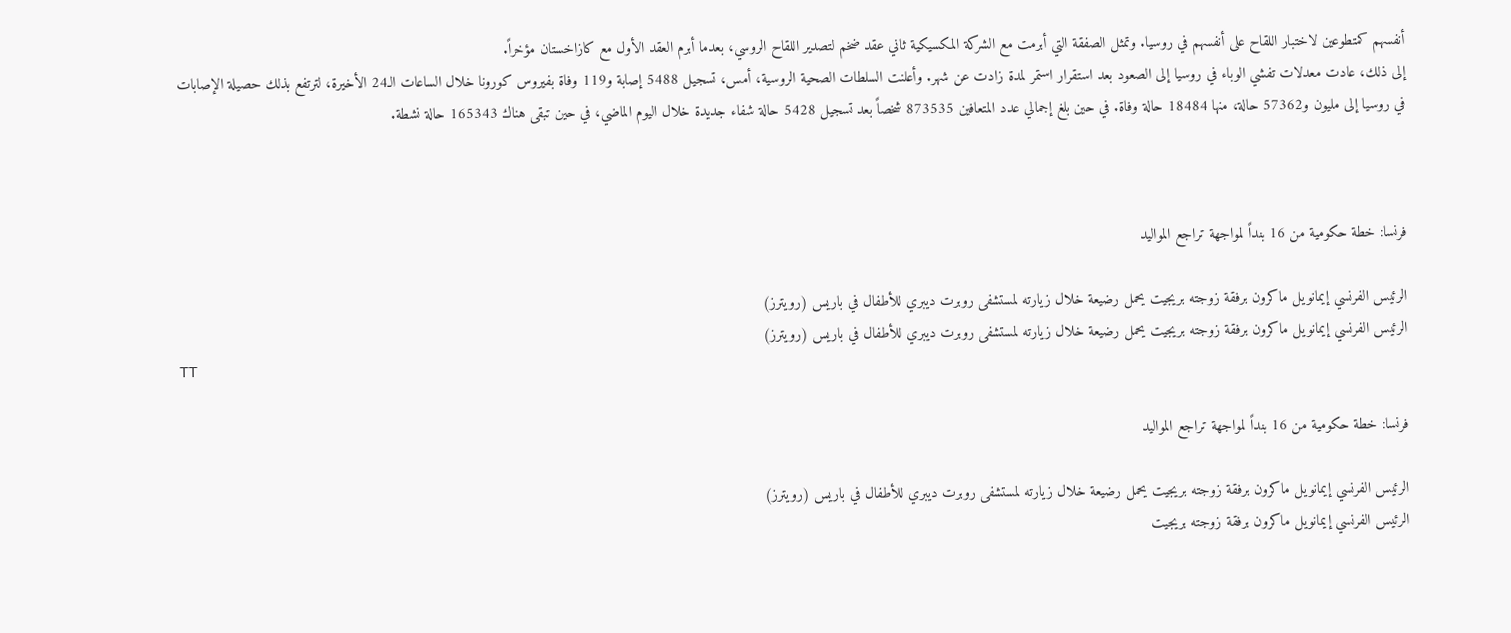أنفسهم كمتطوعين لاختبار اللقاح على أنفسهم في روسيا. وتمثل الصفقة التي أبرمت مع الشركة المكسيكية ثاني عقد ضخم لتصدير اللقاح الروسي، بعدما أبرم العقد الأول مع كازاخستان مؤخراً.
إلى ذلك، عادت معدلات تفشي الوباء في روسيا إلى الصعود بعد استقرار استمر لمدة زادت عن شهر. وأعلنت السلطات الصحية الروسية، أمس، تسجيل 5488 إصابة و119 وفاة بفيروس كورونا خلال الساعات الـ24 الأخيرة، لترتفع بذلك حصيلة الإصابات في روسيا إلى مليون و57362 حالة، منها 18484 حالة وفاة. في حين بلغ إجمالي عدد المتعافين 873535 شخصاً بعد تسجيل 5428 حالة شفاء جديدة خلال اليوم الماضي، في حين تبقى هناك 165343 حالة نشطة.



فرنسا: خطة حكومية من 16 بنداً لمواجهة تراجع المواليد

الرئيس الفرنسي إيمانويل ماكرون برفقة زوجته بريجيت يحمل رضيعة خلال زيارته لمستشفى روبرت ديبري للأطفال في باريس (رويترز)
الرئيس الفرنسي إيمانويل ماكرون برفقة زوجته بريجيت يحمل رضيعة خلال زيارته لمستشفى روبرت ديبري للأطفال في باريس (رويترز)
TT

فرنسا: خطة حكومية من 16 بنداً لمواجهة تراجع المواليد

الرئيس الفرنسي إيمانويل ماكرون برفقة زوجته بريجيت يحمل رضيعة خلال زيارته لمستشفى روبرت ديبري للأطفال في باريس (رويترز)
الرئيس الفرنسي إيمانويل ماكرون برفقة زوجته بريجيت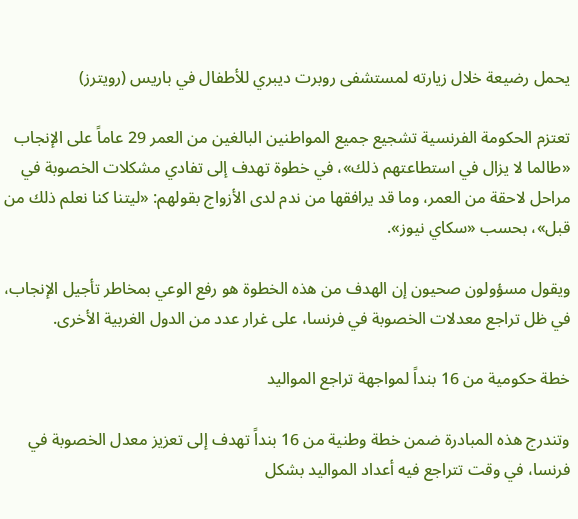يحمل رضيعة خلال زيارته لمستشفى روبرت ديبري للأطفال في باريس (رويترز)

تعتزم الحكومة الفرنسية تشجيع جميع المواطنين البالغين من العمر 29 عاماً على الإنجاب «طالما لا يزال في استطاعتهم ذلك»، في خطوة تهدف إلى تفادي مشكلات الخصوبة في مراحل لاحقة من العمر، وما قد يرافقها من ندم لدى الأزواج بقولهم: «ليتنا كنا نعلم ذلك من قبل»، بحسب «سكاي نيوز».

ويقول مسؤولون صحيون إن الهدف من هذه الخطوة هو رفع الوعي بمخاطر تأجيل الإنجاب، في ظل تراجع معدلات الخصوبة في فرنسا، على غرار عدد من الدول الغربية الأخرى.

خطة حكومية من 16 بنداً لمواجهة تراجع المواليد

وتندرج هذه المبادرة ضمن خطة وطنية من 16 بنداً تهدف إلى تعزيز معدل الخصوبة في فرنسا، في وقت تتراجع فيه أعداد المواليد بشكل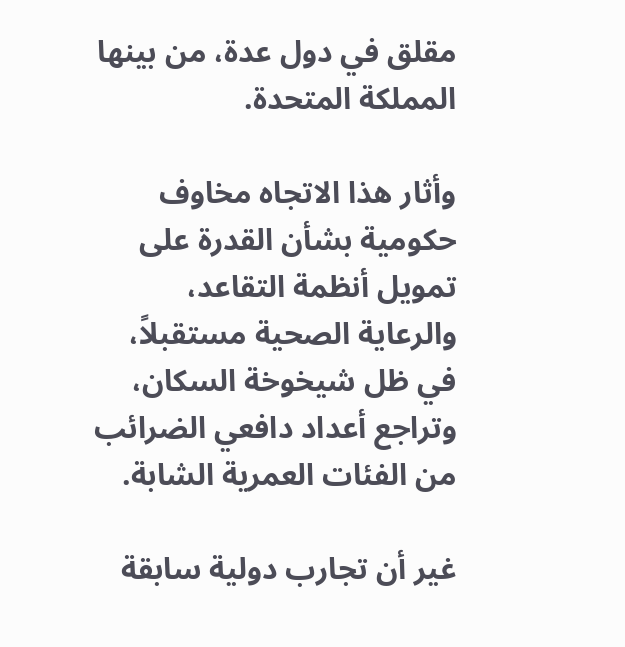مقلق في دول عدة، من بينها المملكة المتحدة.

وأثار هذا الاتجاه مخاوف حكومية بشأن القدرة على تمويل أنظمة التقاعد، والرعاية الصحية مستقبلاً، في ظل شيخوخة السكان، وتراجع أعداد دافعي الضرائب من الفئات العمرية الشابة.

غير أن تجارب دولية سابقة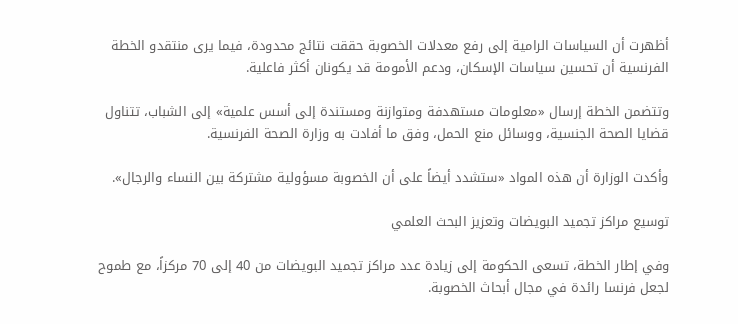أظهرت أن السياسات الرامية إلى رفع معدلات الخصوبة حققت نتائج محدودة، فيما يرى منتقدو الخطة الفرنسية أن تحسين سياسات الإسكان، ودعم الأمومة قد يكونان أكثر فاعلية.

وتتضمن الخطة إرسال «معلومات مستهدفة ومتوازنة ومستندة إلى أسس علمية» إلى الشباب، تتناول قضايا الصحة الجنسية، ووسائل منع الحمل، وفق ما أفادت به وزارة الصحة الفرنسية.

وأكدت الوزارة أن هذه المواد «ستشدد أيضاً على أن الخصوبة مسؤولية مشتركة بين النساء والرجال».

توسيع مراكز تجميد البويضات وتعزيز البحث العلمي

وفي إطار الخطة، تسعى الحكومة إلى زيادة عدد مراكز تجميد البويضات من 40 إلى 70 مركزاً، مع طموح لجعل فرنسا رائدة في مجال أبحاث الخصوبة.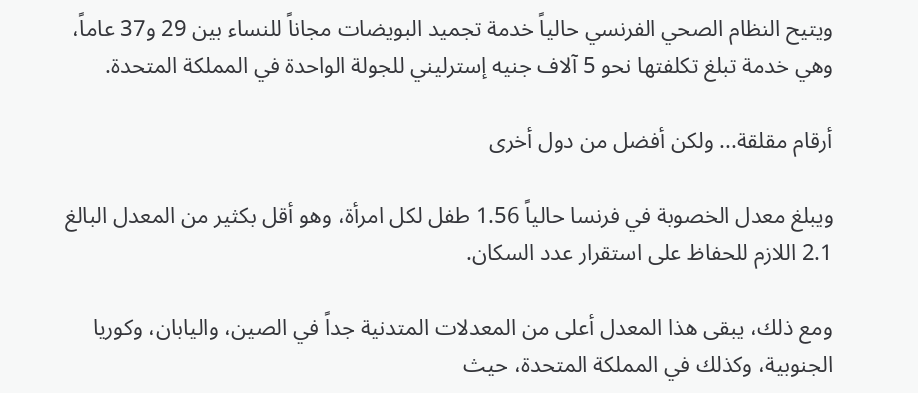ويتيح النظام الصحي الفرنسي حالياً خدمة تجميد البويضات مجاناً للنساء بين 29 و37 عاماً، وهي خدمة تبلغ تكلفتها نحو 5 آلاف جنيه إسترليني للجولة الواحدة في المملكة المتحدة.

أرقام مقلقة... ولكن أفضل من دول أخرى

ويبلغ معدل الخصوبة في فرنسا حالياً 1.56 طفل لكل امرأة، وهو أقل بكثير من المعدل البالغ 2.1 اللازم للحفاظ على استقرار عدد السكان.

ومع ذلك، يبقى هذا المعدل أعلى من المعدلات المتدنية جداً في الصين، واليابان، وكوريا الجنوبية، وكذلك في المملكة المتحدة، حيث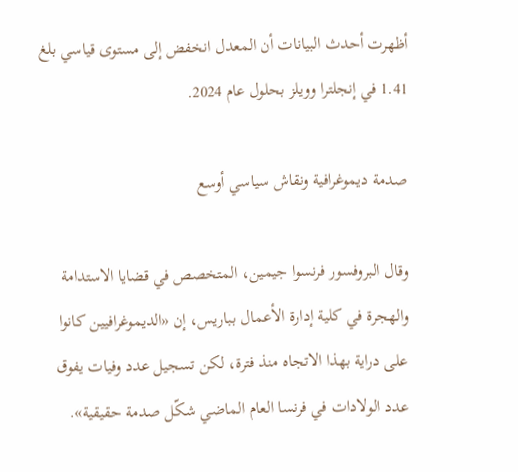أظهرت أحدث البيانات أن المعدل انخفض إلى مستوى قياسي بلغ 1.41 في إنجلترا وويلز بحلول عام 2024.

صدمة ديموغرافية ونقاش سياسي أوسع

وقال البروفسور فرنسوا جيمين، المتخصص في قضايا الاستدامة والهجرة في كلية إدارة الأعمال بباريس، إن «الديموغرافيين كانوا على دراية بهذا الاتجاه منذ فترة، لكن تسجيل عدد وفيات يفوق عدد الولادات في فرنسا العام الماضي شكّل صدمة حقيقية».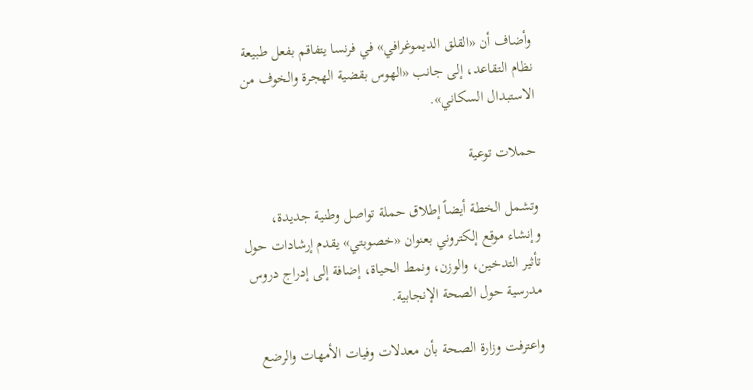وأضاف أن «القلق الديموغرافي» في فرنسا يتفاقم بفعل طبيعة نظام التقاعد، إلى جانب «الهوس بقضية الهجرة والخوف من الاستبدال السكاني».

حملات توعية

وتشمل الخطة أيضاً إطلاق حملة تواصل وطنية جديدة، وإنشاء موقع إلكتروني بعنوان «خصوبتي» يقدم إرشادات حول تأثير التدخين، والوزن، ونمط الحياة، إضافة إلى إدراج دروس مدرسية حول الصحة الإنجابية.

واعترفت وزارة الصحة بأن معدلات وفيات الأمهات والرضع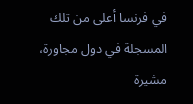في فرنسا أعلى من تلك المسجلة في دول مجاورة، مشيرة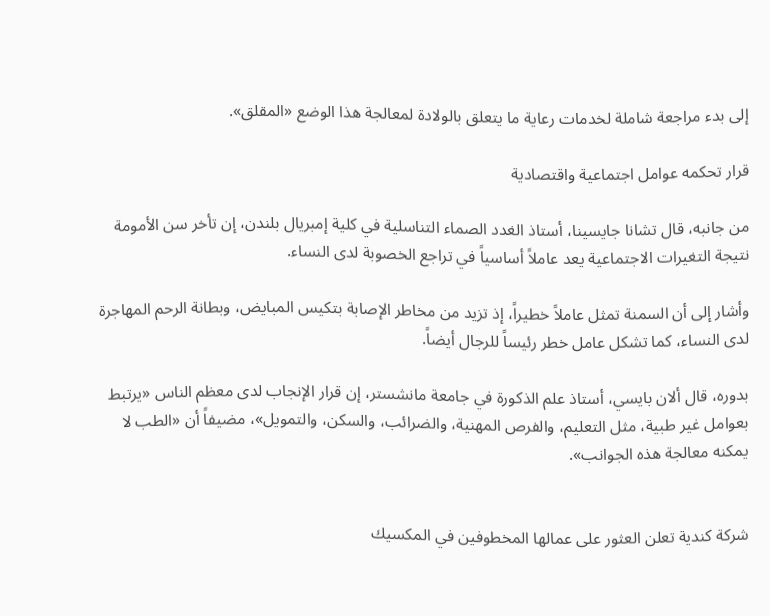إلى بدء مراجعة شاملة لخدمات رعاية ما يتعلق بالولادة لمعالجة هذا الوضع «المقلق».

قرار تحكمه عوامل اجتماعية واقتصادية

من جانبه، قال تشانا جايسينا، أستاذ الغدد الصماء التناسلية في كلية إمبريال بلندن، إن تأخر سن الأمومة نتيجة التغيرات الاجتماعية يعد عاملاً أساسياً في تراجع الخصوبة لدى النساء.

وأشار إلى أن السمنة تمثل عاملاً خطيراً، إذ تزيد من مخاطر الإصابة بتكيس المبايض، وبطانة الرحم المهاجرة لدى النساء، كما تشكل عامل خطر رئيساً للرجال أيضاً.

بدوره، قال ألان بايسي، أستاذ علم الذكورة في جامعة مانشستر، إن قرار الإنجاب لدى معظم الناس «يرتبط بعوامل غير طبية، مثل التعليم، والفرص المهنية، والضرائب، والسكن، والتمويل»، مضيفاً أن «الطب لا يمكنه معالجة هذه الجوانب».


شركة كندية تعلن العثور على عمالها المخطوفين في المكسيك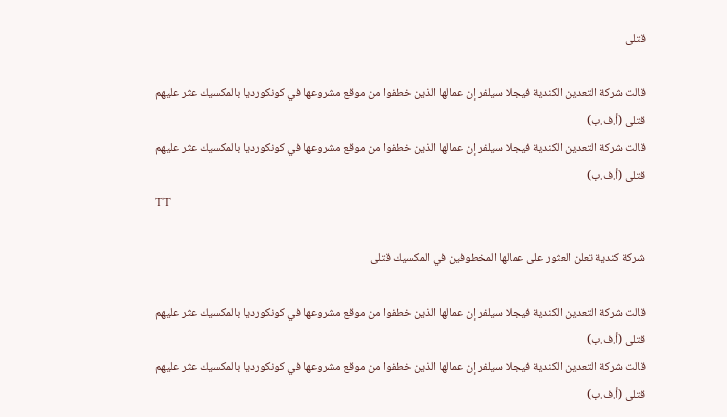قتلى

قالت شركة التعدين الكندية فيجلا سيلفر إن عمالها الذين خطفوا من ‌موقع ‌مشروعها ‌في كونكورديا بالمكسيك عثر ‌عليهم قتلى (أ.ف.ب)
قالت شركة التعدين الكندية فيجلا سيلفر إن عمالها الذين خطفوا من ‌موقع ‌مشروعها ‌في كونكورديا بالمكسيك عثر ‌عليهم قتلى (أ.ف.ب)
TT

شركة كندية تعلن العثور على عمالها المخطوفين في المكسيك قتلى

قالت شركة التعدين الكندية فيجلا سيلفر إن عمالها الذين خطفوا من ‌موقع ‌مشروعها ‌في كونكورديا بالمكسيك عثر ‌عليهم قتلى (أ.ف.ب)
قالت شركة التعدين الكندية فيجلا سيلفر إن عمالها الذين خطفوا من ‌موقع ‌مشروعها ‌في كونكورديا بالمكسيك عثر ‌عليهم قتلى (أ.ف.ب)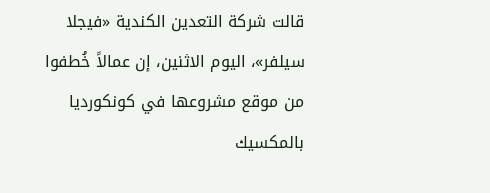قالت شركة التعدين الكندية «فيجلا سيلفر»، اليوم الاثنين، إن عمالاً خُطفوا من ‌موقع ‌مشروعها ‌في كونكورديا بالمكسيك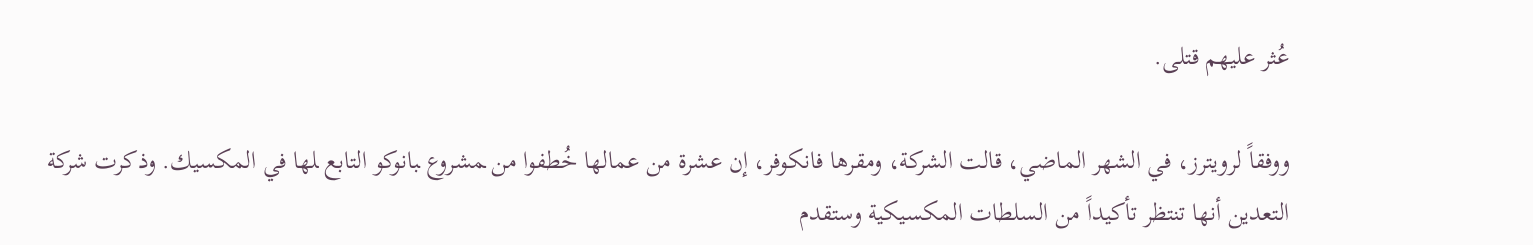عُثر ‌عليهم قتلى.

ووفقاً لرويترز، في الشهر الماضي، قالت الشركة، ومقرها فانكوفر، إن عشرة من عمالها خُطفوا ‌من ‍مشروع ‍بانوكو التابع ‍لها في المكسيك. وذكرت شركة التعدين أنها تنتظر تأكيداً من السلطات المكسيكية وستقدم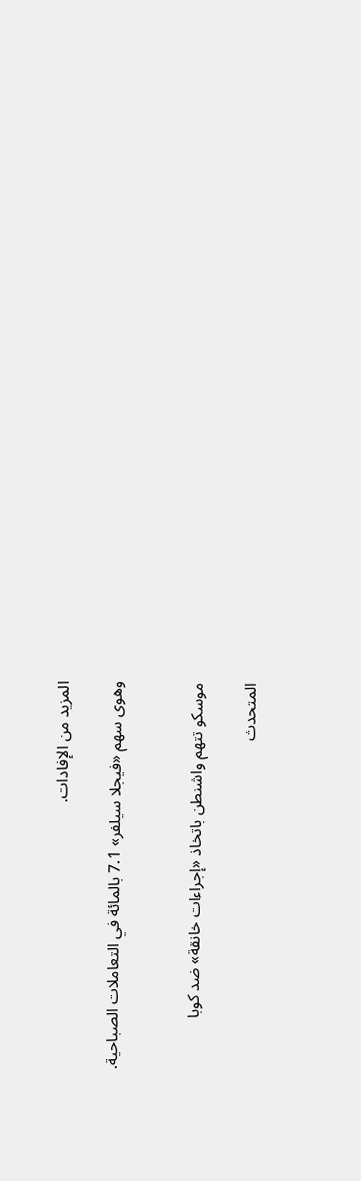المزيد من الإفادات.

وهوى سهم «فيجلا سيلفر» 7.1 بالمائة في التعاملات الصباحية.


موسكو تتهم واشنطن باتخاذ «إجراءات خانقة» ضد كوبا

المتحدث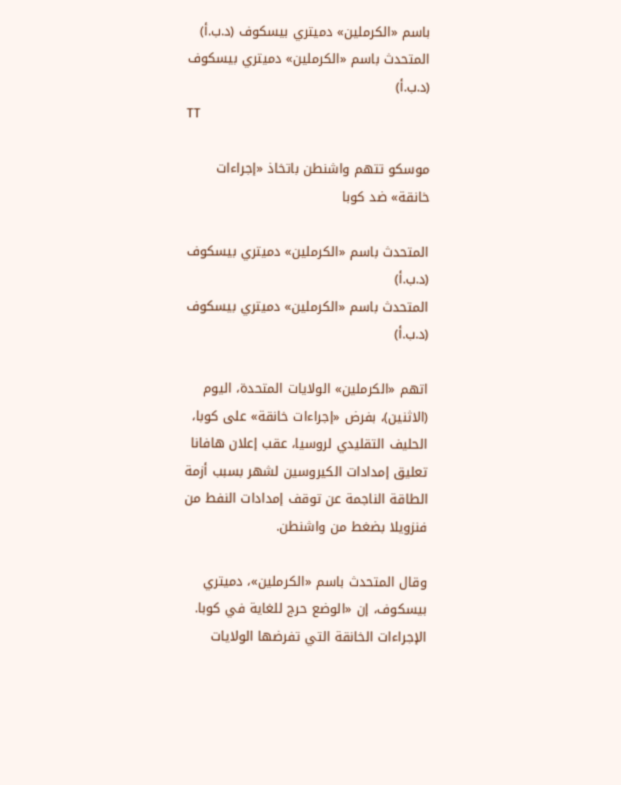باسم «الكرملين» دميتري بيسكوف (د.ب.أ)
المتحدث باسم «الكرملين» دميتري بيسكوف (د.ب.أ)
TT

موسكو تتهم واشنطن باتخاذ «إجراءات خانقة» ضد كوبا

المتحدث باسم «الكرملين» دميتري بيسكوف (د.ب.أ)
المتحدث باسم «الكرملين» دميتري بيسكوف (د.ب.أ)

اتهم «الكرملين» الولايات المتحدة، اليوم (الاثنين)، بفرض «إجراءات خانقة» على كوبا، الحليف التقليدي لروسيا، عقب إعلان هافانا تعليق إمدادات الكيروسين لشهر بسبب أزمة الطاقة الناجمة عن توقف إمدادات النفط من فنزويلا بضغط من واشنطن.

وقال المتحدث باسم «الكرملين»، دميتري بيسكوف، إن «الوضع حرج للغاية في كوبا. الإجراءات الخانقة التي تفرضها الولايات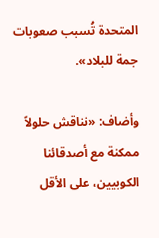المتحدة تُسبب صعوبات جمة للبلاد».

وأضاف: «نناقش حلولاً ممكنة مع أصدقائنا الكوبيين، على الأقل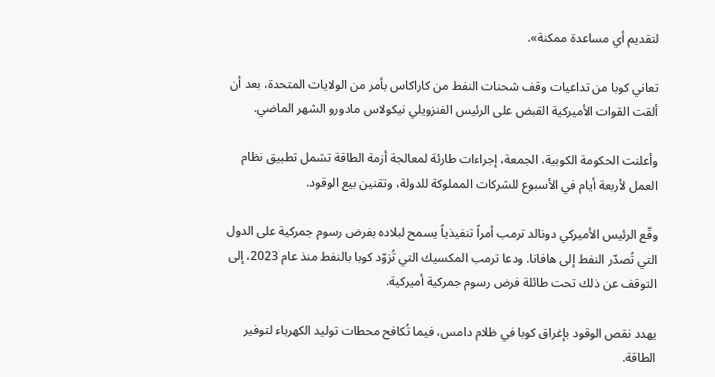لتقديم أي مساعدة ممكنة».

تعاني كوبا من تداعيات وقف شحنات النفط من كاراكاس بأمر من الولايات المتحدة، بعد أن ألقت القوات الأميركية القبض على الرئيس الفنزويلي نيكولاس مادورو الشهر الماضي.

وأعلنت الحكومة الكوبية، الجمعة، إجراءات طارئة لمعالجة أزمة الطاقة تشمل تطبيق نظام العمل لأربعة أيام في الأسبوع للشركات المملوكة للدولة، وتقنين بيع الوقود.

وقّع الرئيس الأميركي دونالد ترمب أمراً تنفيذياً يسمح لبلاده بفرض رسوم جمركية على الدول التي تُصدّر النفط إلى هافانا. ودعا ترمب المكسيك التي تُزوّد كوبا بالنفط منذ عام 2023، إلى التوقف عن ذلك تحت طائلة فرض رسوم جمركية أميركية.

يهدد نقص الوقود بإغراق كوبا في ظلام دامس، فيما تُكافح محطات توليد الكهرباء لتوفير الطاقة.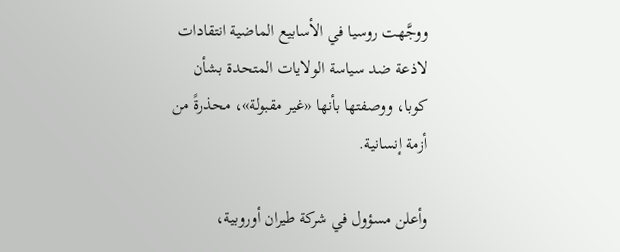ووجَّهت روسيا في الأسابيع الماضية انتقادات لاذعة ضد سياسة الولايات المتحدة بشأن كوبا، ووصفتها بأنها «غير مقبولة»، محذرةً من أزمة إنسانية.

وأعلن مسؤول في شركة طيران أوروبية،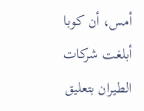أمس، أن كوبا أبلغت شركات الطيران بتعليق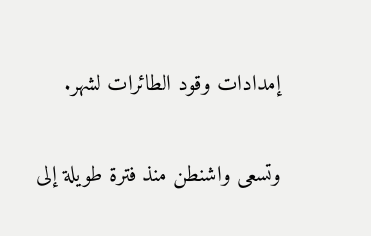إمدادات وقود الطائرات لشهر.

وتسعى واشنطن منذ فترة طويلة إلى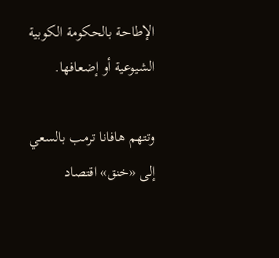الإطاحة بالحكومة الكوبية الشيوعية أو إضعافها.

وتتهم هافانا ترمب بالسعي إلى «خنق» اقتصاد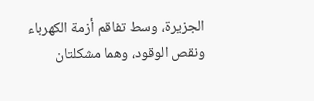الجزيرة، وسط تفاقم أزمة الكهرباء ونقص الوقود، وهما مشكلتان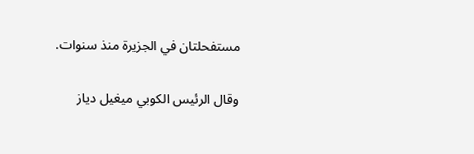مستفحلتان في الجزيرة منذ سنوات.

وقال الرئيس الكوبي ميغيل دياز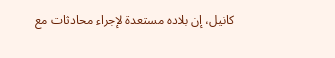كانيل، إن بلاده مستعدة لإجراء محادثات مع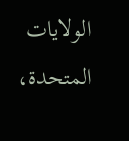الولايات المتحدة،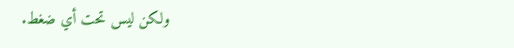ولكن ليس تحت أي ضغط.